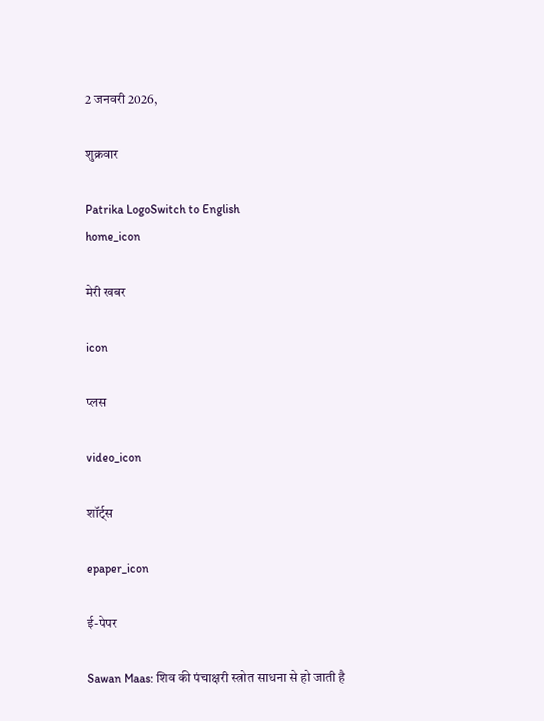2 जनवरी 2026,

शुक्रवार

Patrika LogoSwitch to English
home_icon

मेरी खबर

icon

प्लस

video_icon

शॉर्ट्स

epaper_icon

ई-पेपर

Sawan Maas: शिव की पंचाक्षरी स्त्रोत साधना से हो जाती है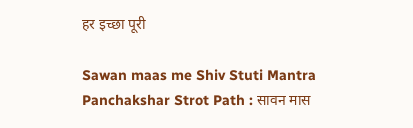हर इच्छा पूरी

Sawan maas me Shiv Stuti Mantra Panchakshar Strot Path : सावन मास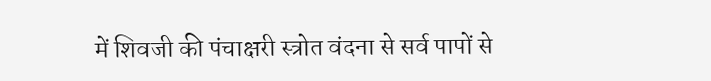में शिवजी की पंचाक्षरी स्त्रोत वंदना से सर्व पापों से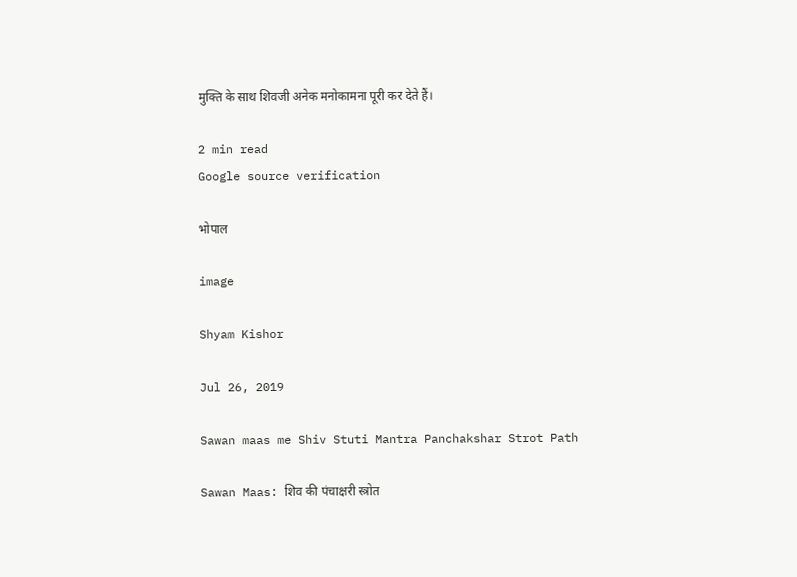मुक्ति के साथ शिवजी अनेक मनोकामना पूरी कर देते हैं।

2 min read
Google source verification

भोपाल

image

Shyam Kishor

Jul 26, 2019

Sawan maas me Shiv Stuti Mantra Panchakshar Strot Path

Sawan Maas: शिव की पंचाक्षरी स्त्रोत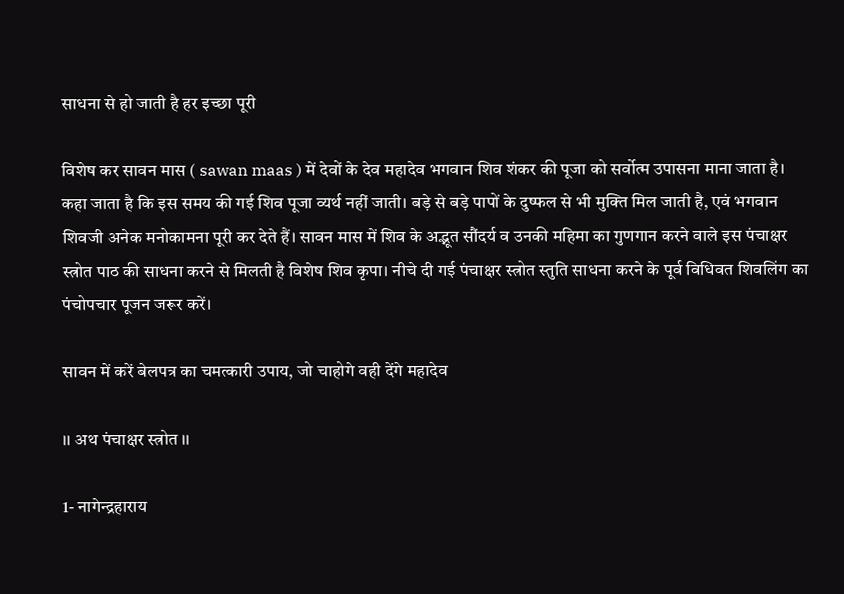साधना से हो जाती है हर इच्छा पूरी

विशेष कर सावन मास ( sawan maas ) में देवों के देव महादेव भगवान शिव शंकर की पूजा को सर्वोत्म उपासना माना जाता है। कहा जाता है कि इस समय की गई शिव पूजा व्यर्थ नहीं जाती। बड़े से बड़े पापों के दुष्फल से भी मुक्ति मिल जाती है, एवं भगवान शिवजी अनेक मनोकामना पूरी कर देते हैं। सावन मास में शिव के अद्भूत सौंदर्य व उनकी महिमा का गुणगान करने वाले इस पंचाक्षर स्त्रोत पाठ की साधना करने से मिलती है विशेष शिव कृपा। नीचे दी गई पंचाक्षर स्त्रोत स्तुति साधना करने के पूर्व विधिवत शिवलिंग का पंचोपचार पूजन जरूर करें।

सावन में करें बेलपत्र का चमत्कारी उपाय, जो चाहोगे वही देंगे महादेव

।। अथ पंचाक्षर स्त्रोत ।।

1- नागेन्द्रहाराय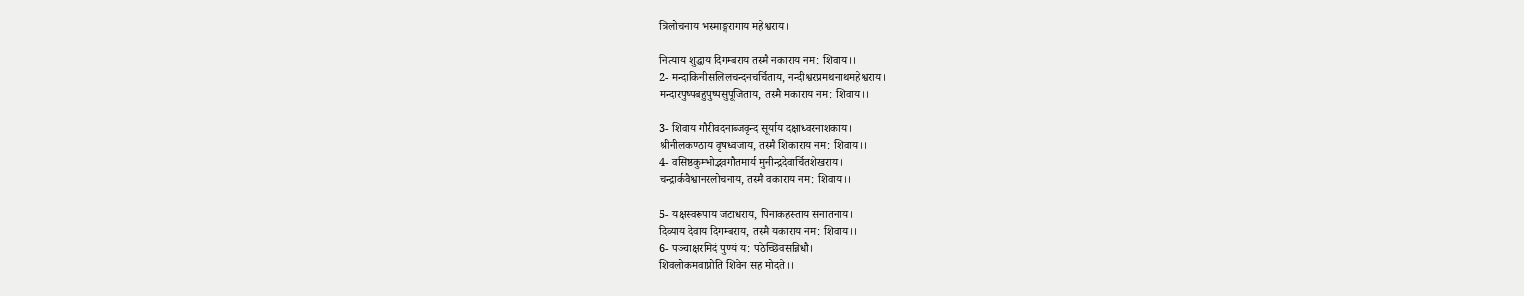त्रिलोचनाय भस्माङ्गरागाय महेश्वराय।

नित्याय शुद्धाय दिगम्बराय तस्मै नकाराय नम: शिवाय।।
2- मन्दाकिनीसलिलचन्दनचर्चिताय, नन्दीश्वरप्रमथनाथमहेश्वराय।
मन्दारपुष्पबहुपुष्पसुपूजिताय, तस्मै मकाराय नम: शिवाय।।

3- शिवाय गौरीवदनाब्जवृन्द सूर्याय दक्षाध्वरनाशकाय।
श्रीनीलकण्ठाय वृषध्वजाय, तस्मै शिकाराय नम: शिवाय।।
4- वसिष्ठकुम्भोद्भवगौतमार्य मुनीन्द्रदेवार्चितशेखराय।
चन्द्रार्कवैश्वानरलोचनाय, तस्मै वकाराय नम: शिवाय।।

5- यक्षस्वरूपाय जटाधराय, पिनाकहस्ताय सनातनाय।
दिव्याय देवाय दिगम्बराय, तस्मै यकाराय नम: शिवाय।।
6- पञ्चाक्षरमिदं पुण्यं य: पठेच्छिवसन्निधौ।
शिवलोकमवाप्नोति शिवेन सह मोदते।।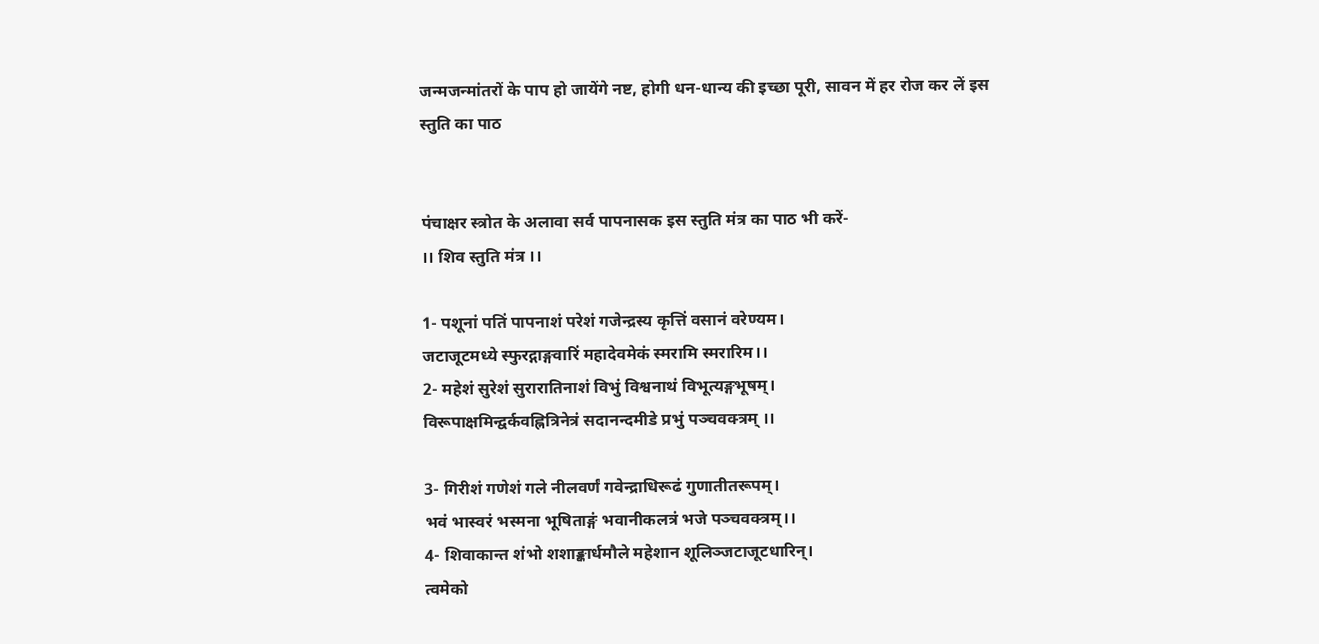जन्मजन्मांतरों के पाप हो जायेंगे नष्ट, होगी धन-धान्य की इच्छा पूरी, सावन में हर रोज कर लें इस स्तुति का पाठ


पंचाक्षर स्त्रोत के अलावा सर्व पापनासक इस स्तुति मंत्र का पाठ भी करें-
।। शिव स्तुति मंत्र ।।

1- पशूनां पतिं पापनाशं परेशं गजेन्द्रस्य कृत्तिं वसानं वरेण्यम।
जटाजूटमध्ये स्फुरद्गाङ्गवारिं महादेवमेकं स्मरामि स्मरारिम।।
2- महेशं सुरेशं सुरारातिनाशं विभुं विश्वनाथं विभूत्यङ्गभूषम्।
विरूपाक्षमिन्द्वर्कवह्नित्रिनेत्रं सदानन्दमीडे प्रभुं पञ्चवक्त्रम् ।।

3- गिरीशं गणेशं गले नीलवर्णं गवेन्द्राधिरूढं गुणातीतरूपम्।
भवं भास्वरं भस्मना भूषिताङ्गं भवानीकलत्रं भजे पञ्चवक्त्रम्।।
4- शिवाकान्त शंभो शशाङ्कार्धमौले महेशान शूलिञ्जटाजूटधारिन्।
त्वमेको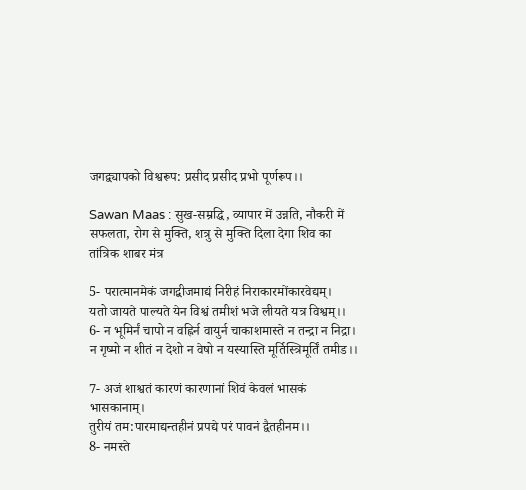जगद्व्यापको विश्वरूप: प्रसीद प्रसीद प्रभो पूर्णरूप।।

Sawan Maas : सुख-सम्रद्धि, व्यापार में उन्नति, नौकरी में सफलता, रोग से मुक्ति, शत्रु से मुक्ति दिला देगा शिव का तांत्रिक शाबर मंत्र

5- परात्मानमेकं जगद्बीजमाद्यं निरीहं निराकारमोंकारवेद्यम्।
यतो जायते पाल्यते येन विश्वं तमीशं भजे लीयते यत्र विश्वम्।।
6- न भूमिर्नं चापो न वह्निर्न वायुर्न चाकाशमास्ते न तन्द्रा न निद्रा।
न गृष्मो न शीतं न देशो न वेषो न यस्यास्ति मूर्तिस्त्रिमूर्तिं तमीड।।

7- अजं शाश्वतं कारणं कारणानां शिवं केवलं भासकं भासकानाम्।
तुरीयं तम:पारमाद्यन्तहीनं प्रपद्ये परं पावनं द्वैतहीनम।।
8- नमस्ते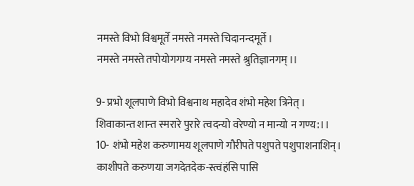नमस्ते विभो विश्वमूर्ते नमस्ते नमस्ते चिदानन्दमूर्ते।
नमस्ते नमस्ते तपोयोगगम्य नमस्ते नमस्ते श्रुतिज्ञानगम्।।

9- प्रभो शूलपाणे विभो विश्वनाथ महादेव शंभो महेश त्रिनेत्।
शिवाकान्त शान्त स्मरारे पुरारे त्वदन्यो वरेण्यो न मान्यो न गण्य:।।
10- शंभो महेश करुणामय शूलपाणे गौरीपते पशुपते पशुपाशनाशिन्।
काशीपते करुणया जगदेतदेक-स्त्वंहंसि पासि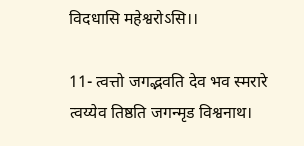विदधासि महेश्वरोऽसि।।

11- त्वत्तो जगद्भवति देव भव स्मरारे त्वय्येव तिष्ठति जगन्मृड विश्वनाथ।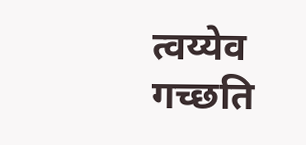त्वय्येव गच्छति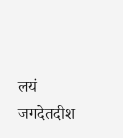लयं जगदेतदीश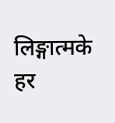लिङ्गात्मके हर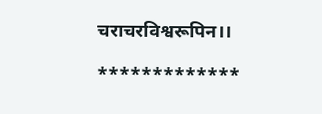चराचरविश्वरूपिन।।

*************